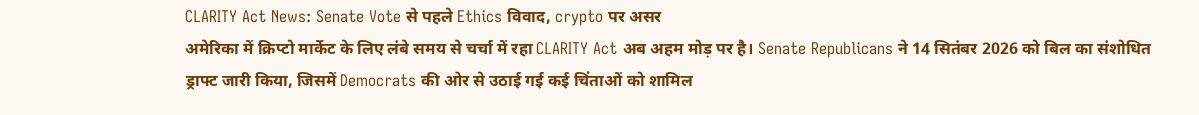CLARITY Act News: Senate Vote से पहले Ethics विवाद, crypto पर असर
अमेरिका में क्रिप्टो मार्केट के लिए लंबे समय से चर्चा में रहा CLARITY Act अब अहम मोड़ पर है। Senate Republicans ने 14 सितंबर 2026 को बिल का संशोधित ड्राफ्ट जारी किया, जिसमें Democrats की ओर से उठाई गई कई चिंताओं को शामिल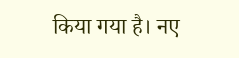किया गया है। नए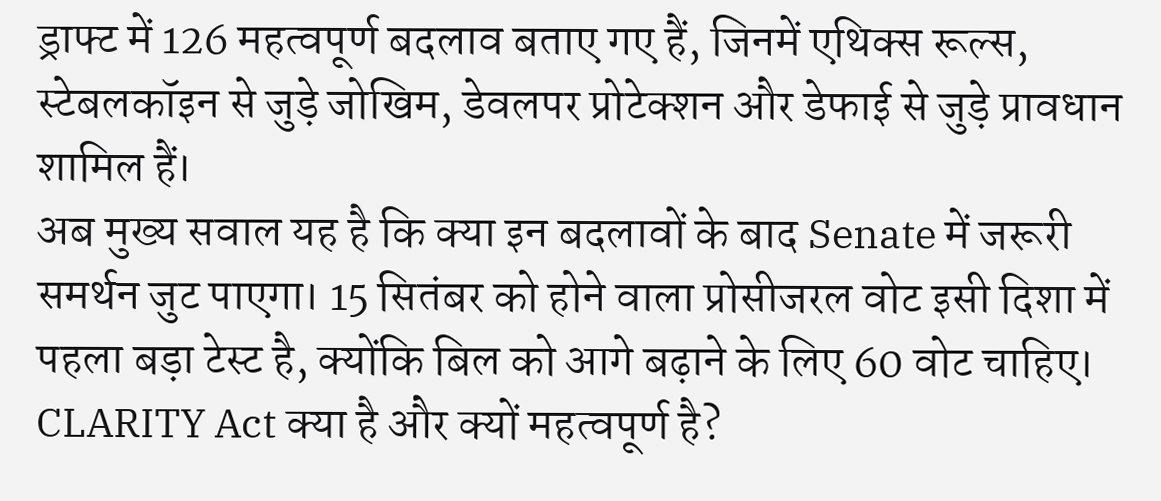ड्राफ्ट में 126 महत्वपूर्ण बदलाव बताए गए हैं, जिनमें एथिक्स रूल्स, स्टेबलकॉइन से जुड़े जोखिम, डेवलपर प्रोटेक्शन और डेफाई से जुड़े प्रावधान शामिल हैं।
अब मुख्य सवाल यह है कि क्या इन बदलावों के बाद Senate में जरूरी समर्थन जुट पाएगा। 15 सितंबर को होने वाला प्रोसीजरल वोट इसी दिशा में पहला बड़ा टेस्ट है, क्योंकि बिल को आगे बढ़ाने के लिए 60 वोट चाहिए।
CLARITY Act क्या है और क्यों महत्वपूर्ण है?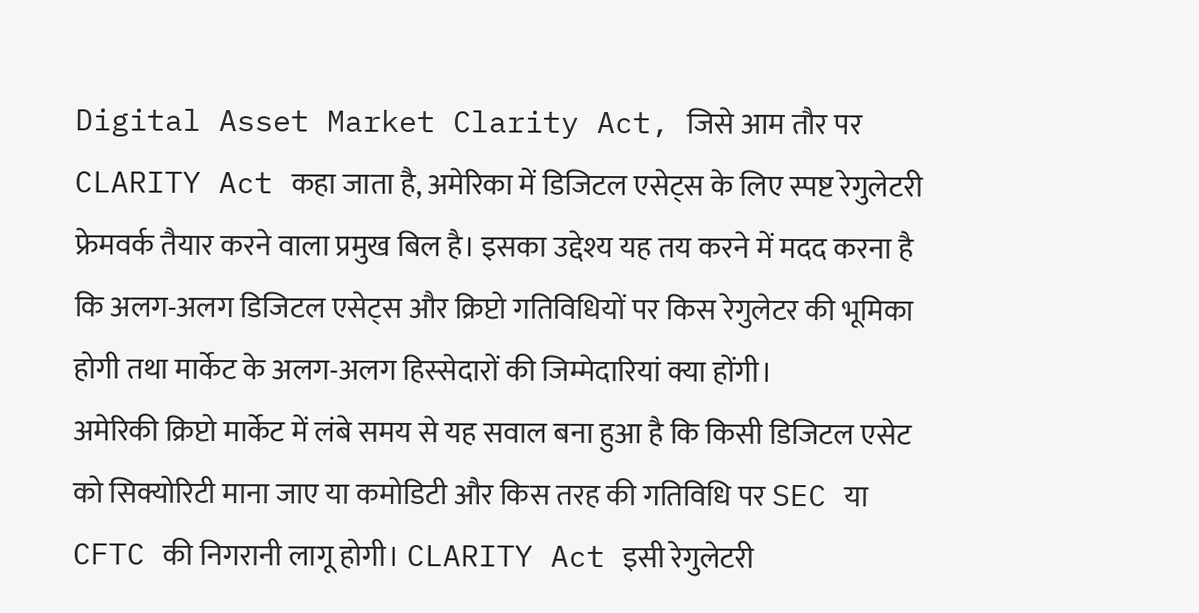Digital Asset Market Clarity Act, जिसे आम तौर पर CLARITY Act कहा जाता है, अमेरिका में डिजिटल एसेट्स के लिए स्पष्ट रेगुलेटरी फ्रेमवर्क तैयार करने वाला प्रमुख बिल है। इसका उद्देश्य यह तय करने में मदद करना है कि अलग-अलग डिजिटल एसेट्स और क्रिप्टो गतिविधियों पर किस रेगुलेटर की भूमिका होगी तथा मार्केट के अलग-अलग हिस्सेदारों की जिम्मेदारियां क्या होंगी।
अमेरिकी क्रिप्टो मार्केट में लंबे समय से यह सवाल बना हुआ है कि किसी डिजिटल एसेट को सिक्योरिटी माना जाए या कमोडिटी और किस तरह की गतिविधि पर SEC या CFTC की निगरानी लागू होगी। CLARITY Act इसी रेगुलेटरी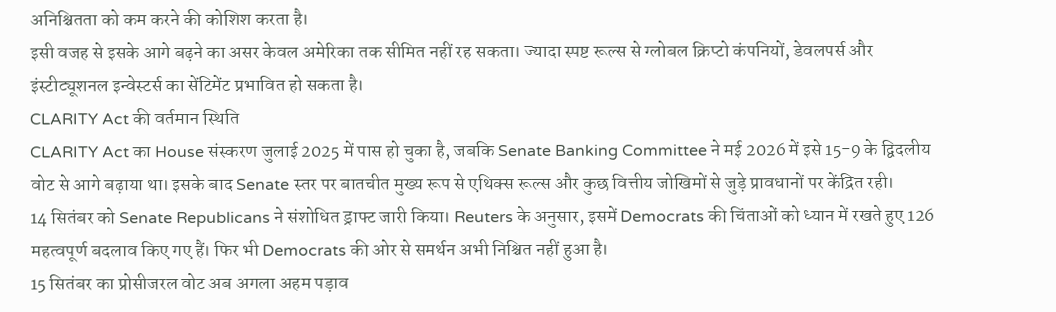अनिश्चितता को कम करने की कोशिश करता है।
इसी वजह से इसके आगे बढ़ने का असर केवल अमेरिका तक सीमित नहीं रह सकता। ज्यादा स्पष्ट रूल्स से ग्लोबल क्रिप्टो कंपनियों, डेवलपर्स और इंस्टीट्यूशनल इन्वेस्टर्स का सेंटिमेंट प्रभावित हो सकता है।
CLARITY Act की वर्तमान स्थिति
CLARITY Act का House संस्करण जुलाई 2025 में पास हो चुका है, जबकि Senate Banking Committee ने मई 2026 में इसे 15-9 के द्विदलीय वोट से आगे बढ़ाया था। इसके बाद Senate स्तर पर बातचीत मुख्य रूप से एथिक्स रूल्स और कुछ वित्तीय जोखिमों से जुड़े प्रावधानों पर केंद्रित रही।
14 सितंबर को Senate Republicans ने संशोधित ड्राफ्ट जारी किया। Reuters के अनुसार, इसमें Democrats की चिंताओं को ध्यान में रखते हुए 126 महत्वपूर्ण बदलाव किए गए हैं। फिर भी Democrats की ओर से समर्थन अभी निश्चित नहीं हुआ है।
15 सितंबर का प्रोसीजरल वोट अब अगला अहम पड़ाव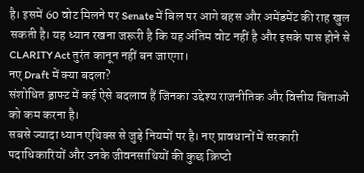है। इसमें 60 वोट मिलने पर Senate में बिल पर आगे बहस और अमेंडमेंट की राह खुल सकती है। यह ध्यान रखना जरूरी है कि यह अंतिम वोट नहीं है और इसके पास होने से CLARITY Act तुरंत कानून नहीं बन जाएगा।
नए Draft में क्या बदला?
संशोधित ड्राफ्ट में कई ऐसे बदलाव हैं जिनका उद्देश्य राजनीतिक और वित्तीय चिंताओं को कम करना है।
सबसे ज्यादा ध्यान एथिक्स से जुड़े नियमों पर है। नए प्रावधानों में सरकारी पदाधिकारियों और उनके जीवनसाथियों की कुछ क्रिप्टो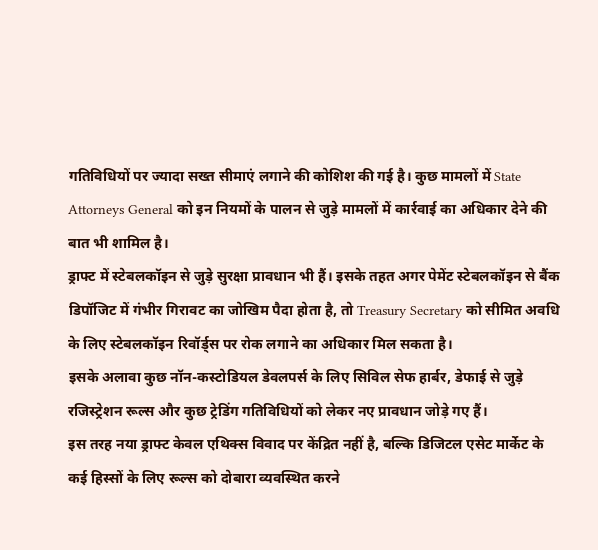गतिविधियों पर ज्यादा सख्त सीमाएं लगाने की कोशिश की गई है। कुछ मामलों में State Attorneys General को इन नियमों के पालन से जुड़े मामलों में कार्रवाई का अधिकार देने की बात भी शामिल है।
ड्राफ्ट में स्टेबलकॉइन से जुड़े सुरक्षा प्रावधान भी हैं। इसके तहत अगर पेमेंट स्टेबलकॉइन से बैंक डिपॉजिट में गंभीर गिरावट का जोखिम पैदा होता है, तो Treasury Secretary को सीमित अवधि के लिए स्टेबलकॉइन रिवॉर्ड्स पर रोक लगाने का अधिकार मिल सकता है।
इसके अलावा कुछ नॉन-कस्टोडियल डेवलपर्स के लिए सिविल सेफ हार्बर, डेफाई से जुड़े रजिस्ट्रेशन रूल्स और कुछ ट्रेडिंग गतिविधियों को लेकर नए प्रावधान जोड़े गए हैं।
इस तरह नया ड्राफ्ट केवल एथिक्स विवाद पर केंद्रित नहीं है, बल्कि डिजिटल एसेट मार्केट के कई हिस्सों के लिए रूल्स को दोबारा व्यवस्थित करने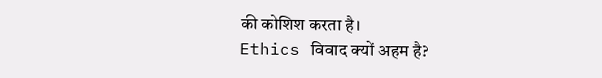की कोशिश करता है।
Ethics विवाद क्यों अहम है?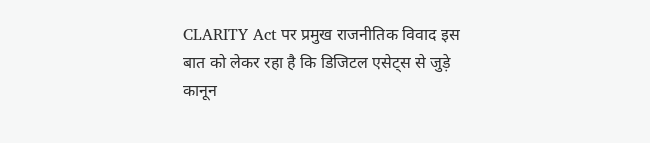CLARITY Act पर प्रमुख राजनीतिक विवाद इस बात को लेकर रहा है कि डिजिटल एसेट्स से जुड़े कानून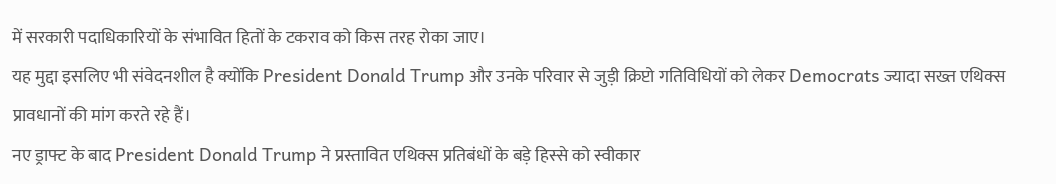में सरकारी पदाधिकारियों के संभावित हितों के टकराव को किस तरह रोका जाए।
यह मुद्दा इसलिए भी संवेदनशील है क्योंकि President Donald Trump और उनके परिवार से जुड़ी क्रिप्टो गतिविधियों को लेकर Democrats ज्यादा सख्त एथिक्स प्रावधानों की मांग करते रहे हैं।
नए ड्राफ्ट के बाद President Donald Trump ने प्रस्तावित एथिक्स प्रतिबंधों के बड़े हिस्से को स्वीकार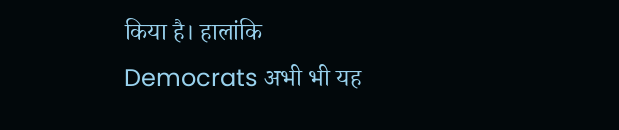किया है। हालांकि Democrats अभी भी यह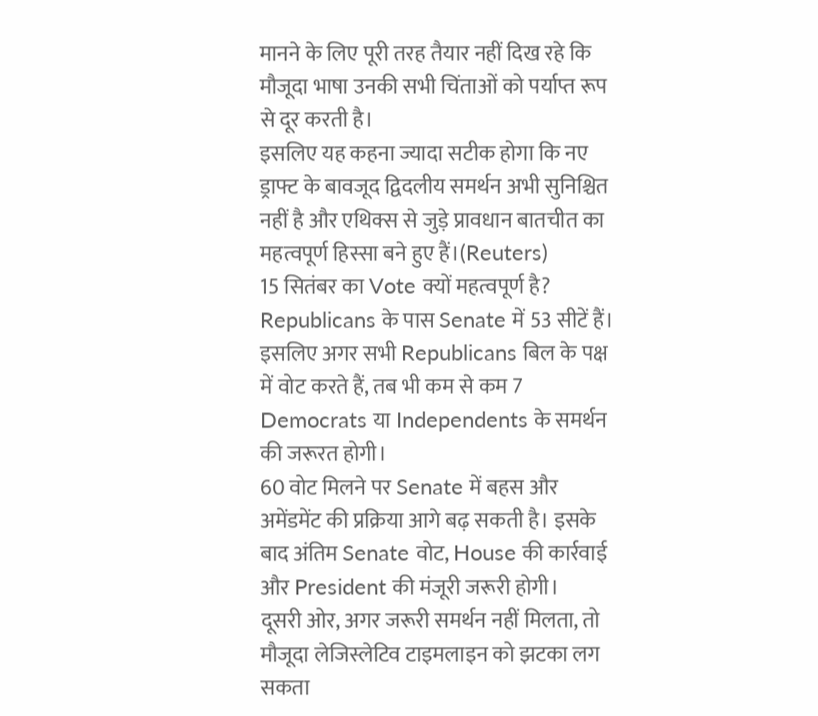मानने के लिए पूरी तरह तैयार नहीं दिख रहे कि मौजूदा भाषा उनकी सभी चिंताओं को पर्याप्त रूप से दूर करती है।
इसलिए यह कहना ज्यादा सटीक होगा कि नए ड्राफ्ट के बावजूद द्विदलीय समर्थन अभी सुनिश्चित नहीं है और एथिक्स से जुड़े प्रावधान बातचीत का महत्वपूर्ण हिस्सा बने हुए हैं।(Reuters)
15 सितंबर का Vote क्यों महत्वपूर्ण है?
Republicans के पास Senate में 53 सीटें हैं। इसलिए अगर सभी Republicans बिल के पक्ष में वोट करते हैं, तब भी कम से कम 7 Democrats या Independents के समर्थन की जरूरत होगी।
60 वोट मिलने पर Senate में बहस और अमेंडमेंट की प्रक्रिया आगे बढ़ सकती है। इसके बाद अंतिम Senate वोट, House की कार्रवाई और President की मंजूरी जरूरी होगी।
दूसरी ओर, अगर जरूरी समर्थन नहीं मिलता, तो मौजूदा लेजिस्लेटिव टाइमलाइन को झटका लग सकता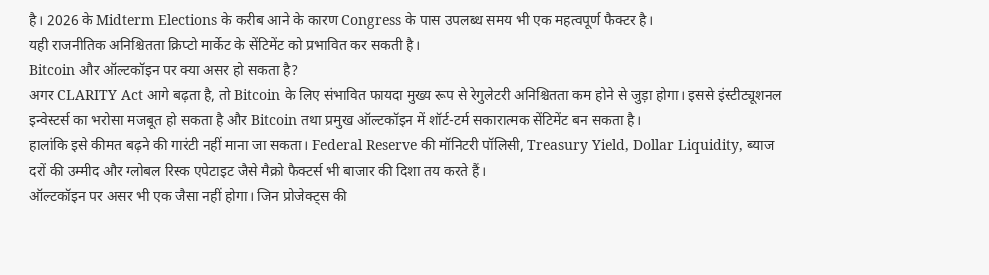है। 2026 के Midterm Elections के करीब आने के कारण Congress के पास उपलब्ध समय भी एक महत्वपूर्ण फैक्टर है।
यही राजनीतिक अनिश्चितता क्रिप्टो मार्केट के सेंटिमेंट को प्रभावित कर सकती है।
Bitcoin और ऑल्टकॉइन पर क्या असर हो सकता है?
अगर CLARITY Act आगे बढ़ता है, तो Bitcoin के लिए संभावित फायदा मुख्य रूप से रेगुलेटरी अनिश्चितता कम होने से जुड़ा होगा। इससे इंस्टीट्यूशनल इन्वेस्टर्स का भरोसा मजबूत हो सकता है और Bitcoin तथा प्रमुख ऑल्टकॉइन में शॉर्ट-टर्म सकारात्मक सेंटिमेंट बन सकता है।
हालांकि इसे कीमत बढ़ने की गारंटी नहीं माना जा सकता। Federal Reserve की मॉनिटरी पॉलिसी, Treasury Yield, Dollar Liquidity, ब्याज दरों की उम्मीद और ग्लोबल रिस्क एपेटाइट जैसे मैक्रो फैक्टर्स भी बाजार की दिशा तय करते हैं।
ऑल्टकॉइन पर असर भी एक जैसा नहीं होगा। जिन प्रोजेक्ट्स की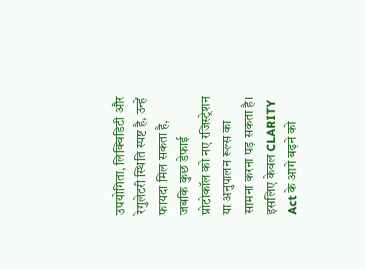उपयोगिता, लिक्विडिटी और रेगुलेटरी स्थिति स्पष्ट है, उन्हें फायदा मिल सकता है, जबकि कुछ डेफाई प्रोटोकॉल को नए रजिस्ट्रेशन या अनुपालन रूल्स का सामना करना पड़ सकता है।
इसलिए केवल CLARITY Act के आगे बढ़ने को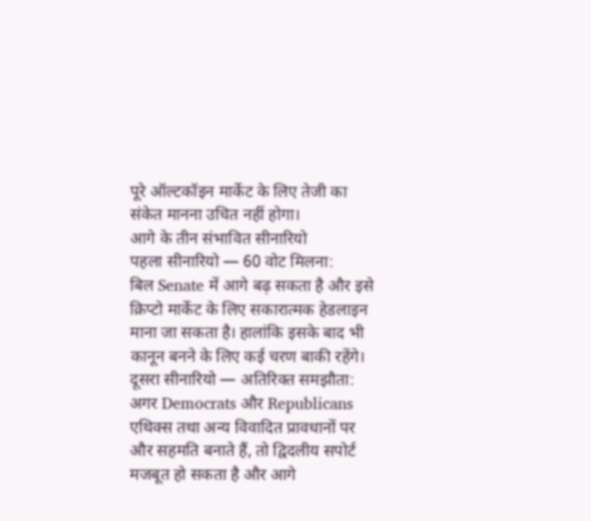पूरे ऑल्टकॉइन मार्केट के लिए तेजी का संकेत मानना उचित नहीं होगा।
आगे के तीन संभावित सीनारियो
पहला सीनारियो — 60 वोट मिलना:
बिल Senate में आगे बढ़ सकता है और इसे क्रिप्टो मार्केट के लिए सकारात्मक हेडलाइन माना जा सकता है। हालांकि इसके बाद भी कानून बनने के लिए कई चरण बाकी रहेंगे।
दूसरा सीनारियो — अतिरिक्त समझौता:
अगर Democrats और Republicans एथिक्स तथा अन्य विवादित प्रावधानों पर और सहमति बनाते हैं, तो द्विदलीय सपोर्ट मजबूत हो सकता है और आगे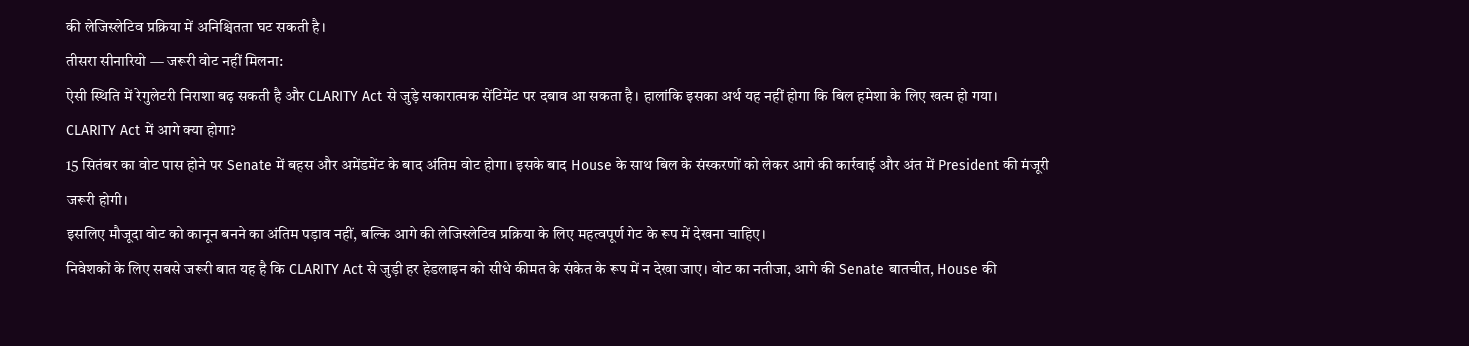की लेजिस्लेटिव प्रक्रिया में अनिश्चितता घट सकती है।
तीसरा सीनारियो — जरूरी वोट नहीं मिलना:
ऐसी स्थिति में रेगुलेटरी निराशा बढ़ सकती है और CLARITY Act से जुड़े सकारात्मक सेंटिमेंट पर दबाव आ सकता है। हालांकि इसका अर्थ यह नहीं होगा कि बिल हमेशा के लिए खत्म हो गया।
CLARITY Act में आगे क्या होगा?
15 सितंबर का वोट पास होने पर Senate में बहस और अमेंडमेंट के बाद अंतिम वोट होगा। इसके बाद House के साथ बिल के संस्करणों को लेकर आगे की कार्रवाई और अंत में President की मंजूरी जरूरी होगी।
इसलिए मौजूदा वोट को कानून बनने का अंतिम पड़ाव नहीं, बल्कि आगे की लेजिस्लेटिव प्रक्रिया के लिए महत्वपूर्ण गेट के रूप में देखना चाहिए।
निवेशकों के लिए सबसे जरूरी बात यह है कि CLARITY Act से जुड़ी हर हेडलाइन को सीधे कीमत के संकेत के रूप में न देखा जाए। वोट का नतीजा, आगे की Senate बातचीत, House की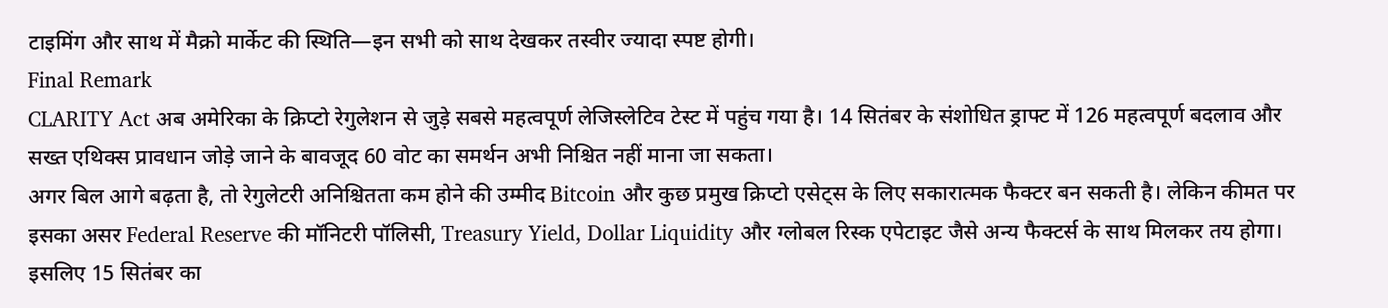टाइमिंग और साथ में मैक्रो मार्केट की स्थिति—इन सभी को साथ देखकर तस्वीर ज्यादा स्पष्ट होगी।
Final Remark
CLARITY Act अब अमेरिका के क्रिप्टो रेगुलेशन से जुड़े सबसे महत्वपूर्ण लेजिस्लेटिव टेस्ट में पहुंच गया है। 14 सितंबर के संशोधित ड्राफ्ट में 126 महत्वपूर्ण बदलाव और सख्त एथिक्स प्रावधान जोड़े जाने के बावजूद 60 वोट का समर्थन अभी निश्चित नहीं माना जा सकता।
अगर बिल आगे बढ़ता है, तो रेगुलेटरी अनिश्चितता कम होने की उम्मीद Bitcoin और कुछ प्रमुख क्रिप्टो एसेट्स के लिए सकारात्मक फैक्टर बन सकती है। लेकिन कीमत पर इसका असर Federal Reserve की मॉनिटरी पॉलिसी, Treasury Yield, Dollar Liquidity और ग्लोबल रिस्क एपेटाइट जैसे अन्य फैक्टर्स के साथ मिलकर तय होगा।
इसलिए 15 सितंबर का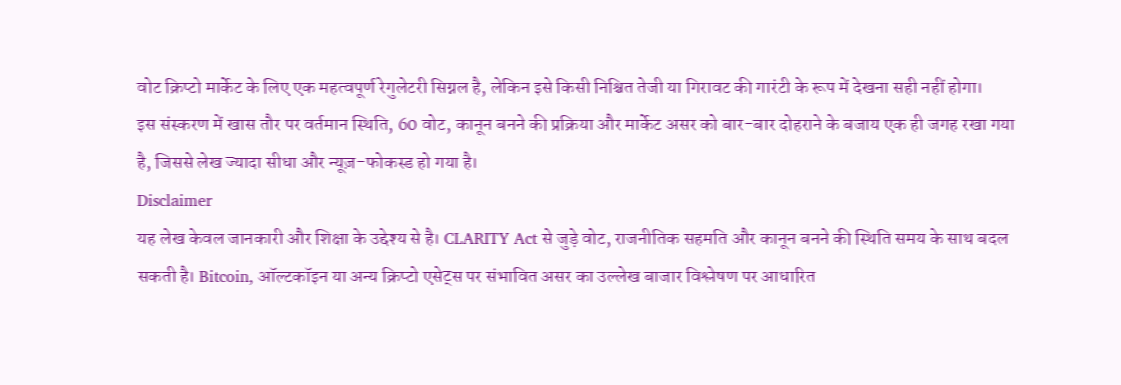वोट क्रिप्टो मार्केट के लिए एक महत्वपूर्ण रेगुलेटरी सिग्नल है, लेकिन इसे किसी निश्चित तेजी या गिरावट की गारंटी के रूप में देखना सही नहीं होगा।
इस संस्करण में खास तौर पर वर्तमान स्थिति, 60 वोट, कानून बनने की प्रक्रिया और मार्केट असर को बार-बार दोहराने के बजाय एक ही जगह रखा गया है, जिससे लेख ज्यादा सीधा और न्यूज़-फोकस्ड हो गया है।
Disclaimer
यह लेख केवल जानकारी और शिक्षा के उद्देश्य से है। CLARITY Act से जुड़े वोट, राजनीतिक सहमति और कानून बनने की स्थिति समय के साथ बदल सकती है। Bitcoin, ऑल्टकॉइन या अन्य क्रिप्टो एसेट्स पर संभावित असर का उल्लेख बाजार विश्लेषण पर आधारित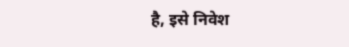है, इसे निवेश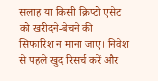सलाह या किसी क्रिप्टो एसेट को खरीदने-बेचने की सिफारिश न माना जाए। निवेश से पहले खुद रिसर्च करें और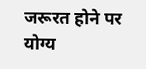जरूरत होने पर योग्य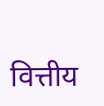वित्तीय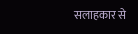सलाहकार से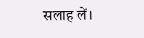सलाह लें।